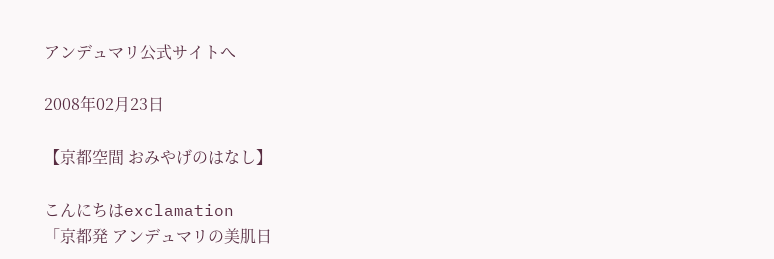アンデュマリ公式サイトへ

2008年02月23日

【京都空間 おみやげのはなし】

こんにちはexclamation
「京都発 アンデュマリの美肌日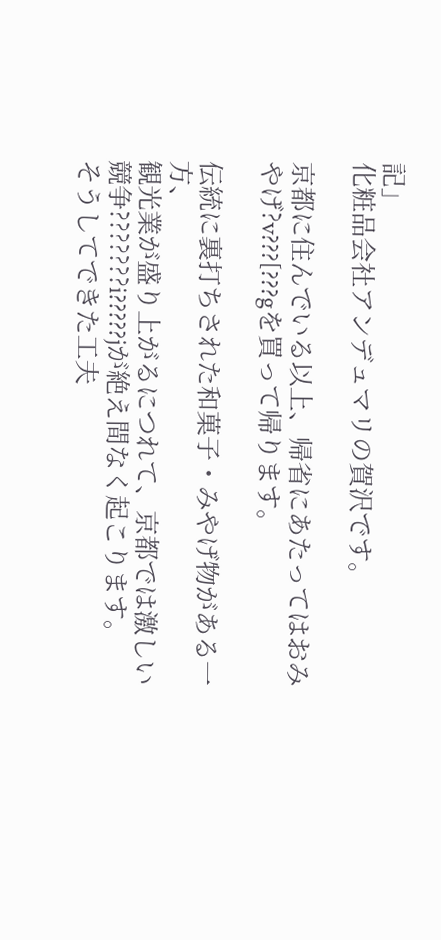記」
化粧品会社アンデュマリの賀沢です。

京都に住んでいる以上、帰省にあたってはおみやげ?v???[???gを買って帰ります。

伝統に裏打ちされた和菓子・みやげ物がある一方、
観光業が盛り上がるにつれて、京都では激しい競争???????i?????jが絶え間なく起こります。
そうしてできた工夫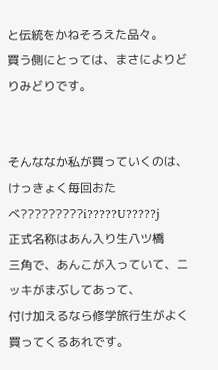と伝統をかねそろえた品々。
買う側にとっては、まさによりどりみどりです。


そんななか私が買っていくのは、けっきょく毎回おたべ?????????i?????U?????j
正式名称はあん入り生八ツ橋
三角で、あんこが入っていて、ニッキがまぶしてあって、
付け加えるなら修学旅行生がよく買ってくるあれです。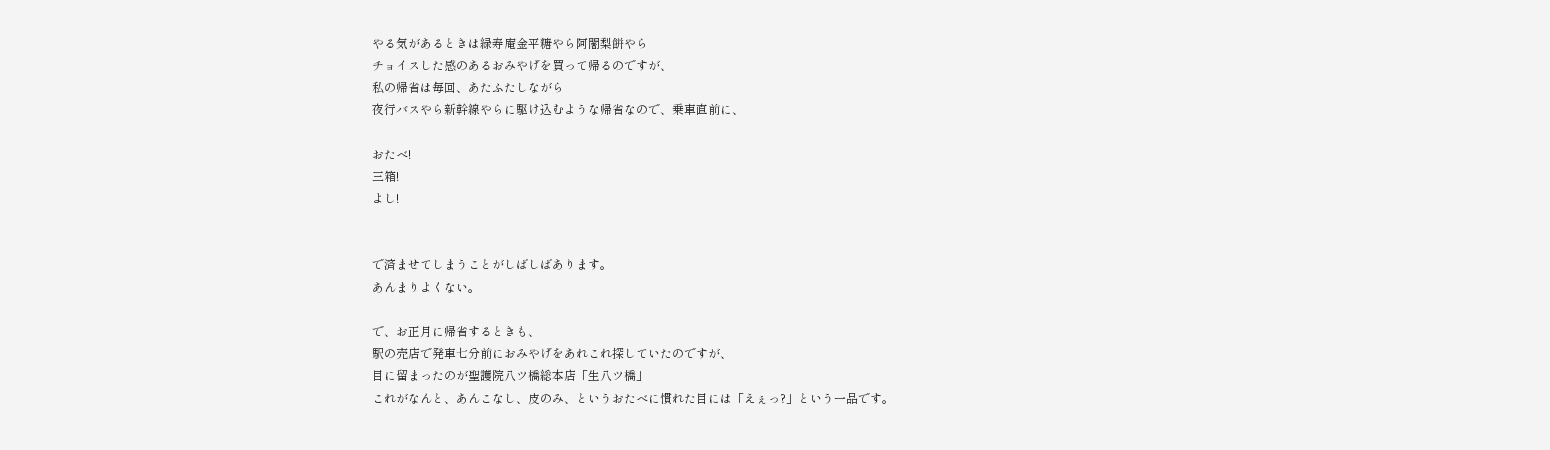やる気があるときは緑寿庵金平糖やら阿闍梨餅やら
チョイスした感のあるおみやげを買って帰るのですが、
私の帰省は毎回、あたふたしながら
夜行バスやら新幹線やらに駆け込むような帰省なので、乗車直前に、

おたべ!
三箱!
よし!


で済ませてしまうことがしばしばあります。
あんまりよくない。

で、お正月に帰省するときも、
駅の売店で発車七分前におみやげをあれこれ探していたのですが、
目に留まったのが聖護院八ツ橋総本店「生八ツ橋」
これがなんと、あんこなし、皮のみ、というおたべに慣れた目には「えぇっ?」という一品です。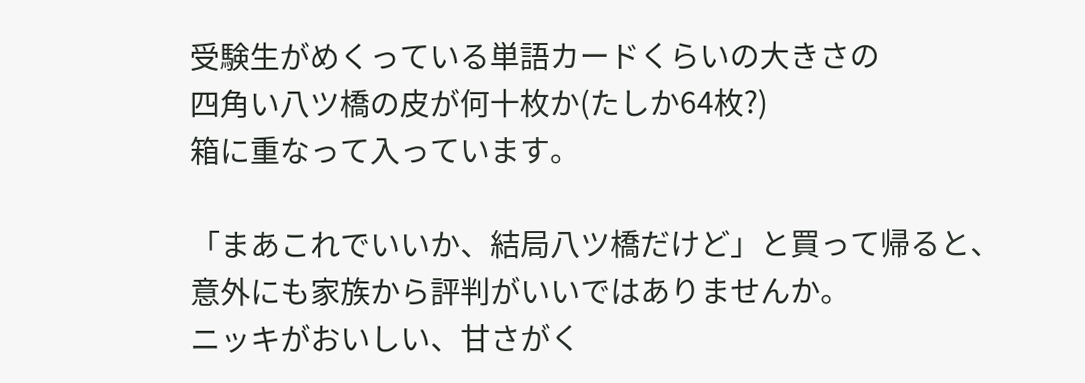受験生がめくっている単語カードくらいの大きさの
四角い八ツ橋の皮が何十枚か(たしか64枚?)
箱に重なって入っています。

「まあこれでいいか、結局八ツ橋だけど」と買って帰ると、
意外にも家族から評判がいいではありませんか。
ニッキがおいしい、甘さがく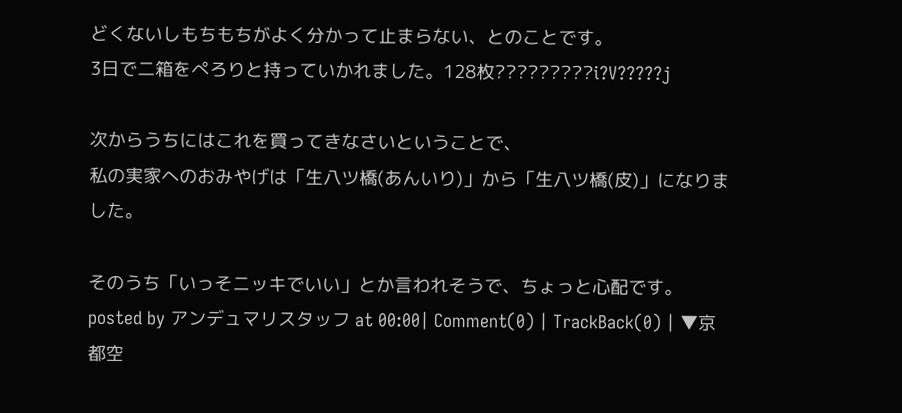どくないしもちもちがよく分かって止まらない、とのことです。
3日で二箱をぺろりと持っていかれました。128枚?????????i?V?????j

次からうちにはこれを買ってきなさいということで、
私の実家へのおみやげは「生八ツ橋(あんいり)」から「生八ツ橋(皮)」になりました。

そのうち「いっそニッキでいい」とか言われそうで、ちょっと心配です。
posted by アンデュマリスタッフ at 00:00| Comment(0) | TrackBack(0) | ▼京都空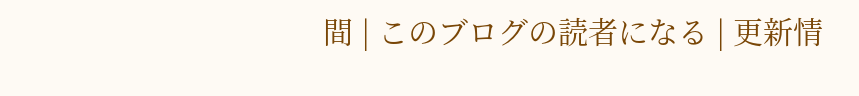間 | このブログの読者になる | 更新情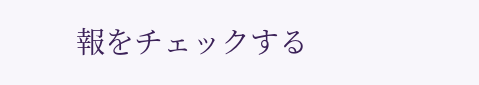報をチェックする